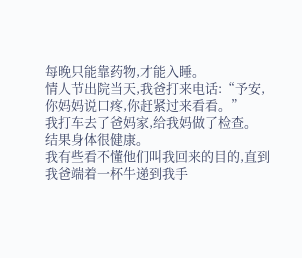每晚只能靠药物,才能入睡。
情人节出院当天,我爸打来电话:“予安,你妈妈说口疼,你赶紧过来看看。”
我打车去了爸妈家,给我妈做了检查。
结果身体很健康。
我有些看不懂他们叫我回来的目的,直到我爸端着一杯牛递到我手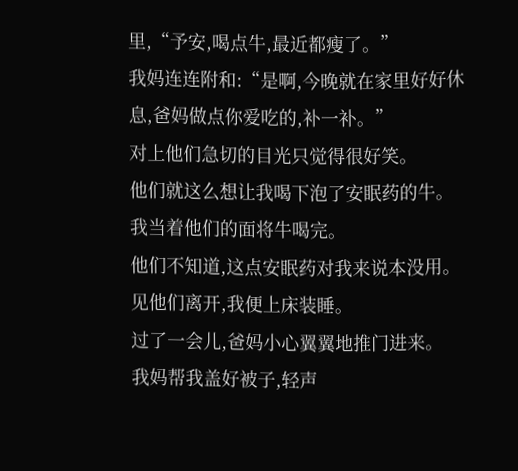里,“予安,喝点牛,最近都瘦了。”
我妈连连附和:“是啊,今晚就在家里好好休息,爸妈做点你爱吃的,补一补。”
对上他们急切的目光只觉得很好笑。
他们就这么想让我喝下泡了安眠药的牛。
我当着他们的面将牛喝完。
他们不知道,这点安眠药对我来说本没用。
见他们离开,我便上床装睡。
过了一会儿,爸妈小心翼翼地推门进来。
我妈帮我盖好被子,轻声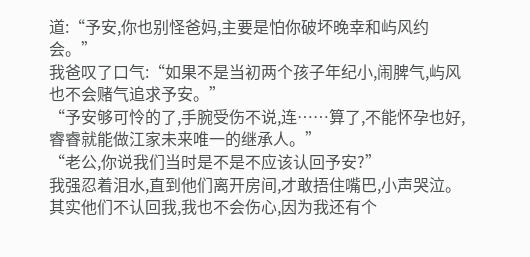道:“予安,你也别怪爸妈,主要是怕你破坏晚幸和屿风约会。”
我爸叹了口气:“如果不是当初两个孩子年纪小,闹脾气,屿风也不会赌气追求予安。”
“予安够可怜的了,手腕受伤不说,连……算了,不能怀孕也好,睿睿就能做江家未来唯一的继承人。”
“老公,你说我们当时是不是不应该认回予安?”
我强忍着泪水,直到他们离开房间,才敢捂住嘴巴,小声哭泣。
其实他们不认回我,我也不会伤心,因为我还有个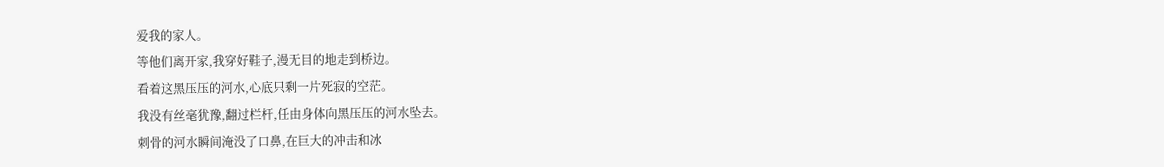爱我的家人。
等他们离开家,我穿好鞋子,漫无目的地走到桥边。
看着这黑压压的河水,心底只剩一片死寂的空茫。
我没有丝毫犹豫,翻过栏杆,任由身体向黑压压的河水坠去。
刺骨的河水瞬间淹没了口鼻,在巨大的冲击和冰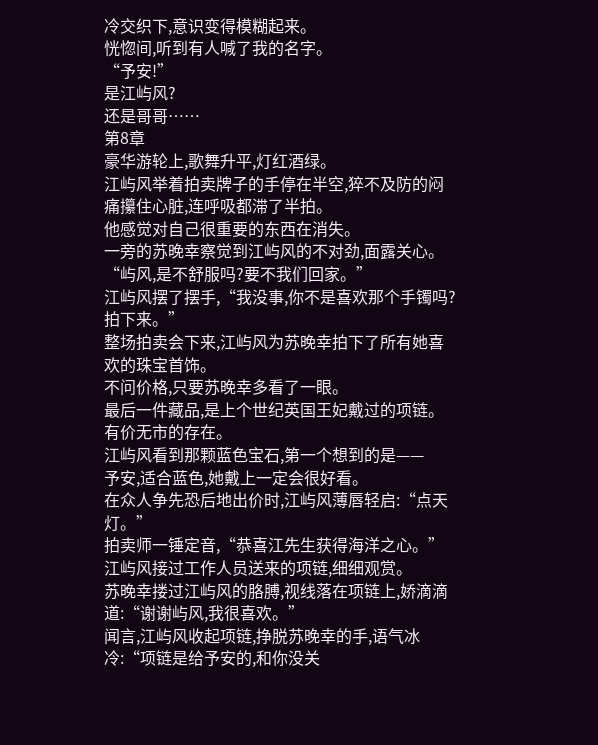冷交织下,意识变得模糊起来。
恍惚间,听到有人喊了我的名字。
“予安!”
是江屿风?
还是哥哥……
第8章
豪华游轮上,歌舞升平,灯红酒绿。
江屿风举着拍卖牌子的手停在半空,猝不及防的闷痛攥住心脏,连呼吸都滞了半拍。
他感觉对自己很重要的东西在消失。
一旁的苏晚幸察觉到江屿风的不对劲,面露关心。
“屿风,是不舒服吗?要不我们回家。”
江屿风摆了摆手,“我没事,你不是喜欢那个手镯吗?拍下来。”
整场拍卖会下来,江屿风为苏晚幸拍下了所有她喜欢的珠宝首饰。
不问价格,只要苏晚幸多看了一眼。
最后一件藏品,是上个世纪英国王妃戴过的项链。
有价无市的存在。
江屿风看到那颗蓝色宝石,第一个想到的是——
予安,适合蓝色,她戴上一定会很好看。
在众人争先恐后地出价时,江屿风薄唇轻启:“点天灯。”
拍卖师一锤定音,“恭喜江先生获得海洋之心。”
江屿风接过工作人员送来的项链,细细观赏。
苏晚幸搂过江屿风的胳膊,视线落在项链上,娇滴滴道:“谢谢屿风,我很喜欢。”
闻言,江屿风收起项链,挣脱苏晚幸的手,语气冰冷:“项链是给予安的,和你没关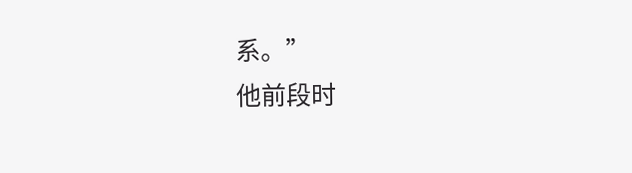系。”
他前段时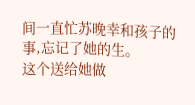间一直忙苏晚幸和孩子的事,忘记了她的生。
这个送给她做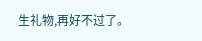生礼物,再好不过了。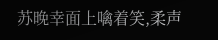苏晚幸面上噙着笑,柔声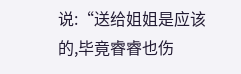说:“送给姐姐是应该的,毕竟睿睿也伤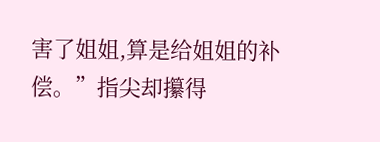害了姐姐,算是给姐姐的补偿。”指尖却攥得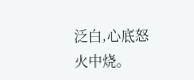泛白,心底怒火中烧。